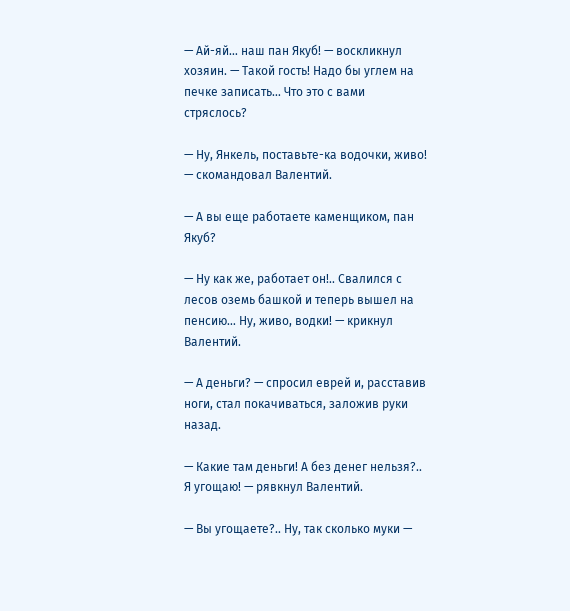— Ай-яй… наш пан Якуб! — воскликнул хозяин. — Такой гость! Надо бы углем на печке записать… Что это с вами стряслось?

— Ну, Янкель, поставьте-ка водочки, живо! — скомандовал Валентий.

— А вы еще работаете каменщиком, пан Якуб?

— Ну как же, работает он!.. Свалился с лесов оземь башкой и теперь вышел на пенсию… Ну, живо, водки! — крикнул Валентий.

— А деньги? — спросил еврей и, расставив ноги, стал покачиваться, заложив руки назад.

— Какие там деньги! А без денег нельзя?.. Я угощаю! — рявкнул Валентий.

— Вы угощаете?.. Ну, так сколько муки —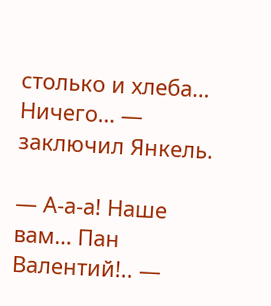столько и хлеба… Ничего… — заключил Янкель.

— А-а-а! Наше вам… Пан Валентий!.. —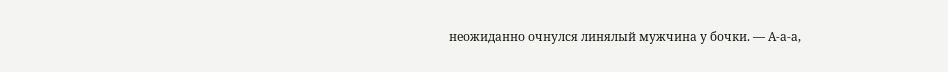неожиданно очнулся линялый мужчина у бочки. — А-а-а,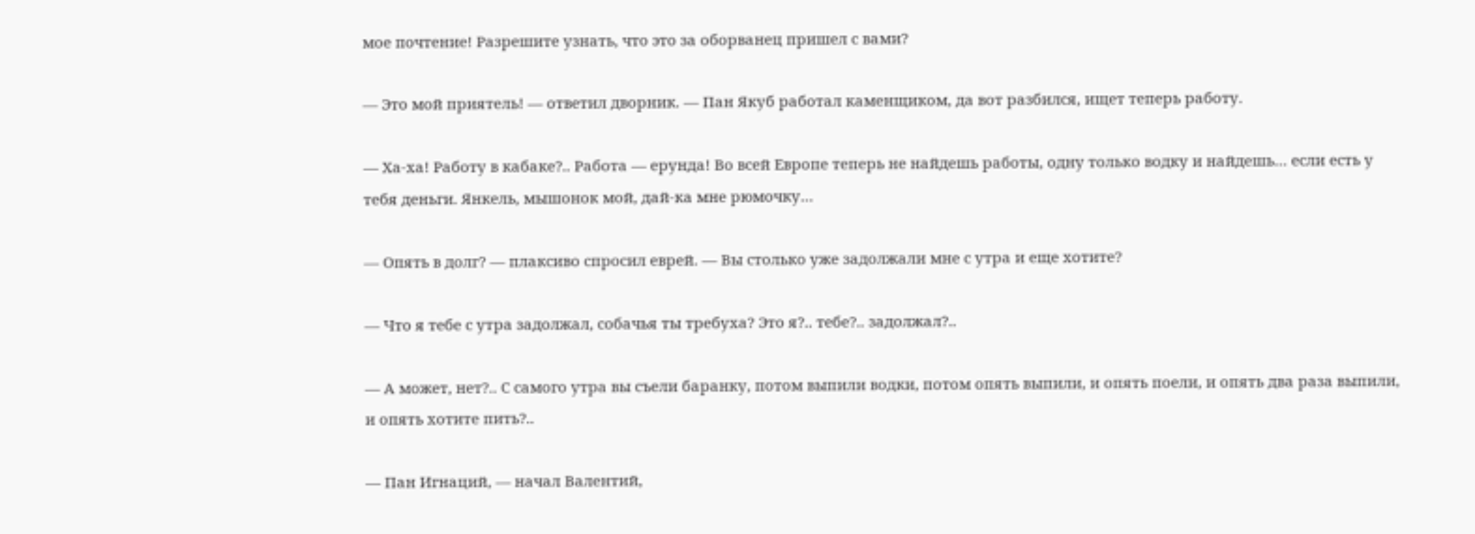мое почтение! Разрешите узнать, что это за оборванец пришел с вами?

— Это мой приятель! — ответил дворник. — Пан Якуб работал каменщиком, да вот разбился, ищет теперь работу.

— Ха-ха! Работу в кабаке?.. Работа — ерунда! Во всей Европе теперь не найдешь работы, одну только водку и найдешь… если есть у тебя деньги. Янкель, мышонок мой, дай-ка мне рюмочку…

— Опять в долг? — плаксиво спросил еврей. — Вы столько уже задолжали мне с утра и еще хотите?

— Что я тебе с утра задолжал, собачья ты требуха? Это я?.. тебе?.. задолжал?..

— А может, нет?.. С самого утра вы съели баранку, потом выпили водки, потом опять выпили, и опять поели, и опять два раза выпили, и опять хотите пить?..

— Пан Игнаций, — начал Валентий,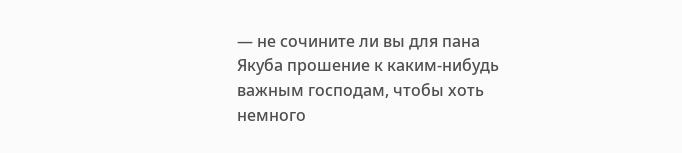— не сочините ли вы для пана Якуба прошение к каким-нибудь важным господам, чтобы хоть немного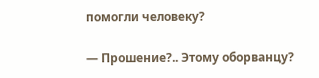помогли человеку?

— Прошение?.. Этому оборванцу?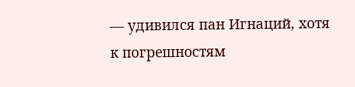— удивился пан Игнаций, хотя к погрешностям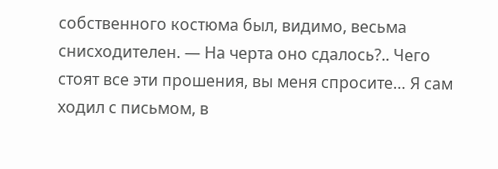собственного костюма был, видимо, весьма снисходителен. — На черта оно сдалось?.. Чего стоят все эти прошения, вы меня спросите… Я сам ходил с письмом, в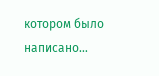котором было написано…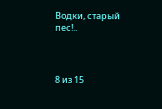Водки, старый пес!..



8 из 15